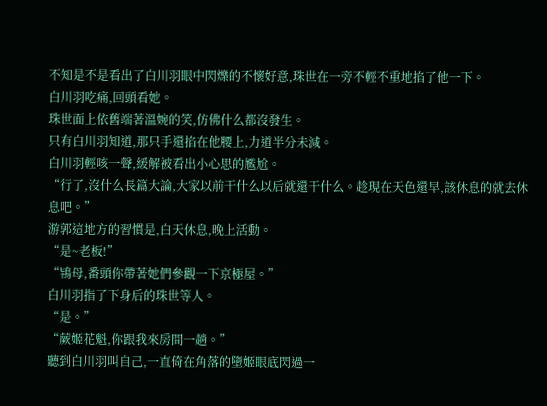不知是不是看出了白川羽眼中閃爍的不懷好意,珠世在一旁不輕不重地掐了他一下。
白川羽吃痛,回頭看她。
珠世面上依舊端著溫婉的笑,仿佛什么都沒發生。
只有白川羽知道,那只手還掐在他腰上,力道半分未減。
白川羽輕咳一聲,緩解被看出小心思的尷尬。
“行了,沒什么長篇大論,大家以前干什么以后就還干什么。趁現在天色還早,該休息的就去休息吧。”
游郭這地方的習慣是,白天休息,晚上活動。
“是~老板!”
“鴇母,番頭你帶著她們參觀一下京極屋。”
白川羽指了下身后的珠世等人。
“是。”
“蕨姬花魁,你跟我來房間一趟。”
聽到白川羽叫自己,一直倚在角落的墮姬眼底閃過一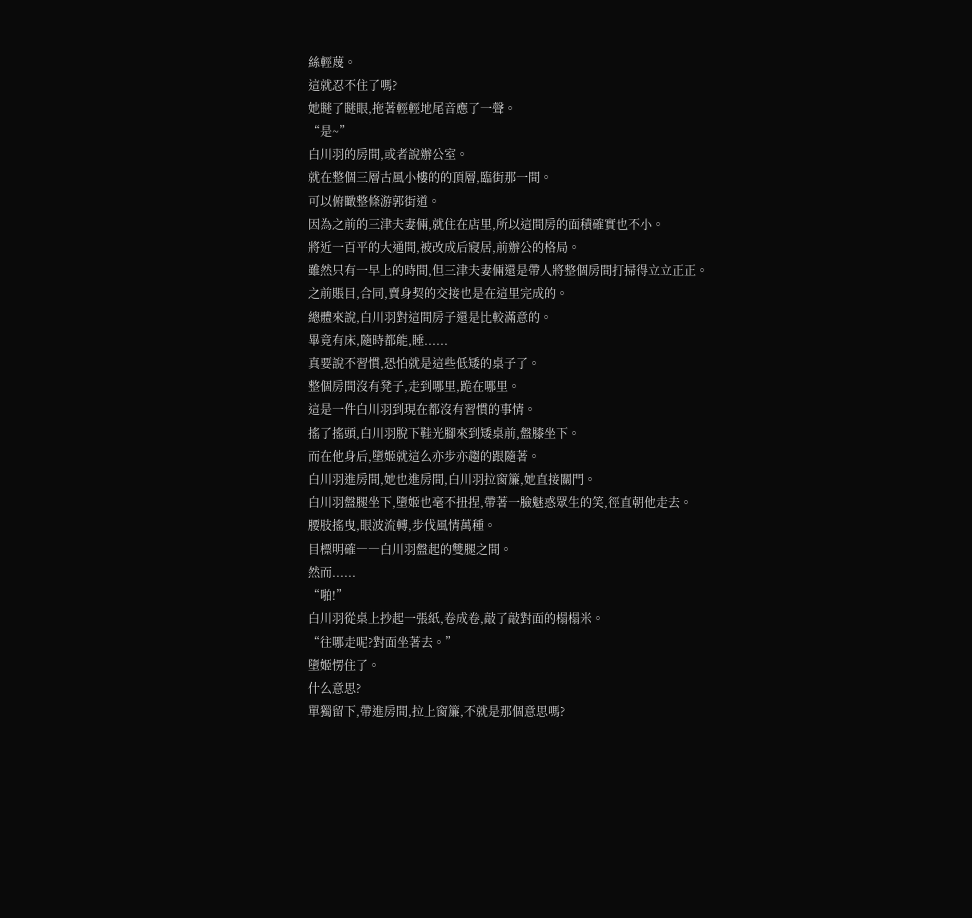絲輕蔑。
這就忍不住了嗎?
她瞇了瞇眼,拖著輕輕地尾音應了一聲。
“是~”
白川羽的房間,或者說辦公室。
就在整個三層古風小樓的的頂層,臨街那一間。
可以俯瞰整條游郭街道。
因為之前的三津夫妻倆,就住在店里,所以這間房的面積確實也不小。
將近一百平的大通間,被改成后寢居,前辦公的格局。
雖然只有一早上的時間,但三津夫妻倆還是帶人將整個房間打掃得立立正正。
之前賬目,合同,賣身契的交接也是在這里完成的。
總體來說,白川羽對這間房子還是比較滿意的。
畢竟有床,隨時都能,睡......
真要說不習慣,恐怕就是這些低矮的桌子了。
整個房間沒有凳子,走到哪里,跪在哪里。
這是一件白川羽到現在都沒有習慣的事情。
搖了搖頭,白川羽脫下鞋光腳來到矮桌前,盤膝坐下。
而在他身后,墮姬就這么亦步亦趨的跟隨著。
白川羽進房間,她也進房間,白川羽拉窗簾,她直接關門。
白川羽盤腿坐下,墮姬也毫不扭捏,帶著一臉魅惑眾生的笑,徑直朝他走去。
腰肢搖曳,眼波流轉,步伐風情萬種。
目標明確――白川羽盤起的雙腿之間。
然而......
“啪!”
白川羽從桌上抄起一張紙,卷成卷,敲了敲對面的榻榻米。
“往哪走呢?對面坐著去。”
墮姬愣住了。
什么意思?
單獨留下,帶進房間,拉上窗簾,不就是那個意思嗎?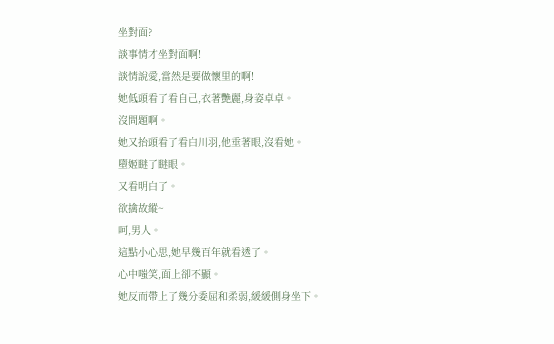坐對面?
談事情才坐對面啊!
談情說愛,當然是要做懷里的啊!
她低頭看了看自己,衣著艷麗,身姿卓卓。
沒問題啊。
她又抬頭看了看白川羽,他垂著眼,沒看她。
墮姬瞇了瞇眼。
又看明白了。
欲擒故縱~
呵,男人。
這點小心思,她早幾百年就看透了。
心中嗤笑,面上卻不顯。
她反而帶上了幾分委屈和柔弱,緩緩側身坐下。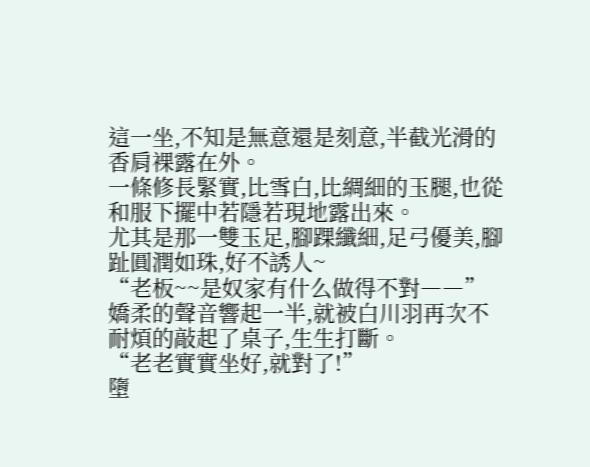這一坐,不知是無意還是刻意,半截光滑的香肩裸露在外。
一條修長緊實,比雪白,比綢細的玉腿,也從和服下擺中若隱若現地露出來。
尤其是那一雙玉足,腳踝纖細,足弓優美,腳趾圓潤如珠,好不誘人~
“老板~~是奴家有什么做得不對――”
嬌柔的聲音響起一半,就被白川羽再次不耐煩的敲起了桌子,生生打斷。
“老老實實坐好,就對了!”
墮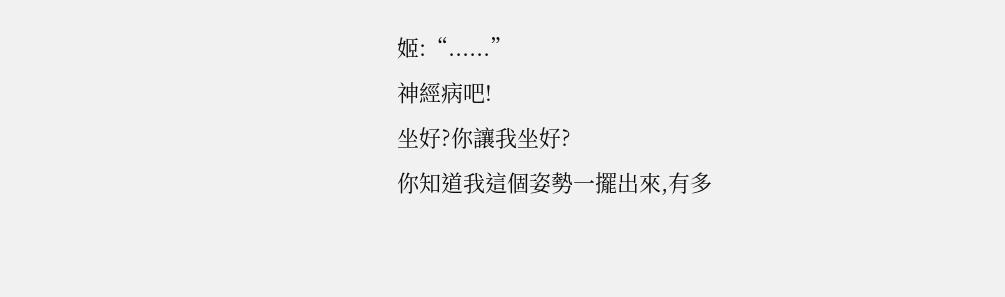姬:“......”
神經病吧!
坐好?你讓我坐好?
你知道我這個姿勢一擺出來,有多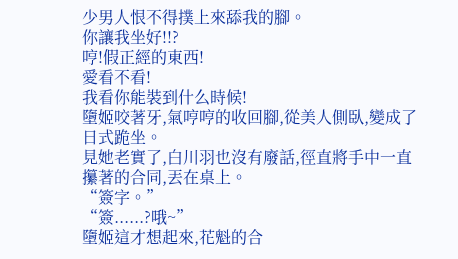少男人恨不得撲上來舔我的腳。
你讓我坐好!!?
哼!假正經的東西!
愛看不看!
我看你能裝到什么時候!
墮姬咬著牙,氣哼哼的收回腳,從美人側臥,變成了日式跪坐。
見她老實了,白川羽也沒有廢話,徑直將手中一直攥著的合同,丟在桌上。
“簽字。”
“簽......?哦~”
墮姬這才想起來,花魁的合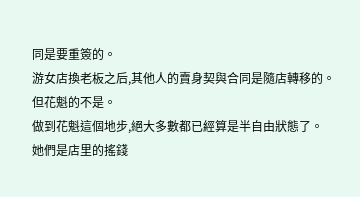同是要重簽的。
游女店換老板之后,其他人的賣身契與合同是隨店轉移的。
但花魁的不是。
做到花魁這個地步,絕大多數都已經算是半自由狀態了。
她們是店里的搖錢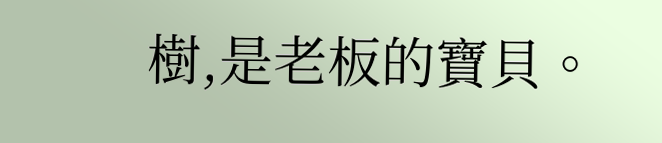樹,是老板的寶貝。